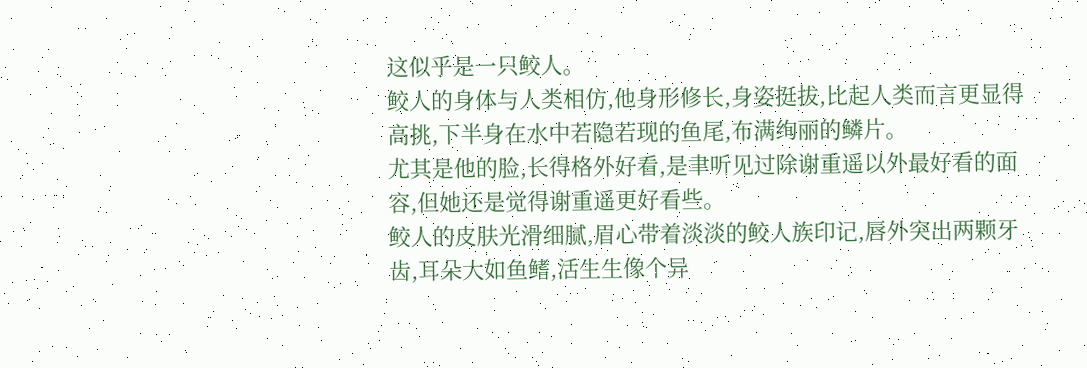这似乎是一只鲛人。
鲛人的身体与人类相仿,他身形修长,身姿挺拔,比起人类而言更显得高挑,下半身在水中若隐若现的鱼尾,布满绚丽的鳞片。
尤其是他的脸,长得格外好看,是聿听见过除谢重遥以外最好看的面容,但她还是觉得谢重遥更好看些。
鲛人的皮肤光滑细腻,眉心带着淡淡的鲛人族印记,唇外突出两颗牙齿,耳朵大如鱼鳍,活生生像个异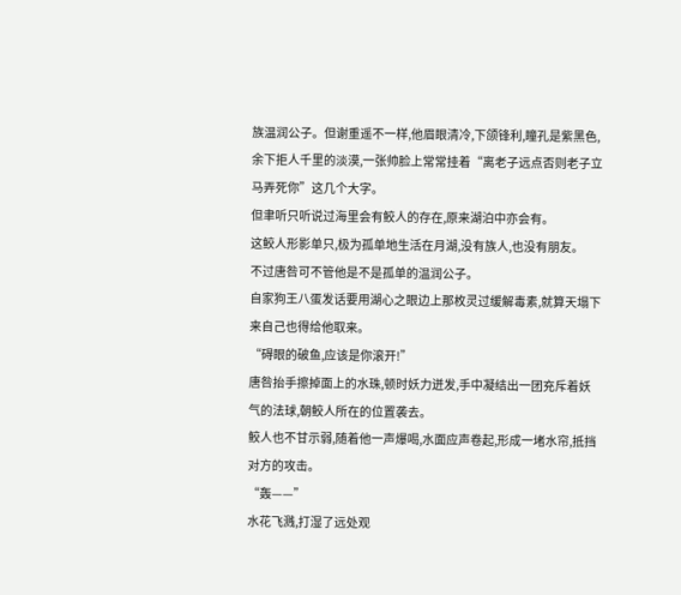族温润公子。但谢重遥不一样,他眉眼清冷,下颌锋利,瞳孔是紫黑色,余下拒人千里的淡漠,一张帅脸上常常挂着“离老子远点否则老子立马弄死你”这几个大字。
但聿听只听说过海里会有鲛人的存在,原来湖泊中亦会有。
这鲛人形影单只,极为孤单地生活在月湖,没有族人,也没有朋友。
不过唐咎可不管他是不是孤单的温润公子。
自家狗王八蛋发话要用湖心之眼边上那枚灵过缓解毒素,就算天塌下来自己也得给他取来。
“碍眼的破鱼,应该是你滚开!”
唐咎抬手擦掉面上的水珠,顿时妖力迸发,手中凝结出一团充斥着妖气的法球,朝鲛人所在的位置袭去。
鲛人也不甘示弱,随着他一声爆喝,水面应声卷起,形成一堵水帘,抵挡对方的攻击。
“轰——”
水花飞溅,打湿了远处观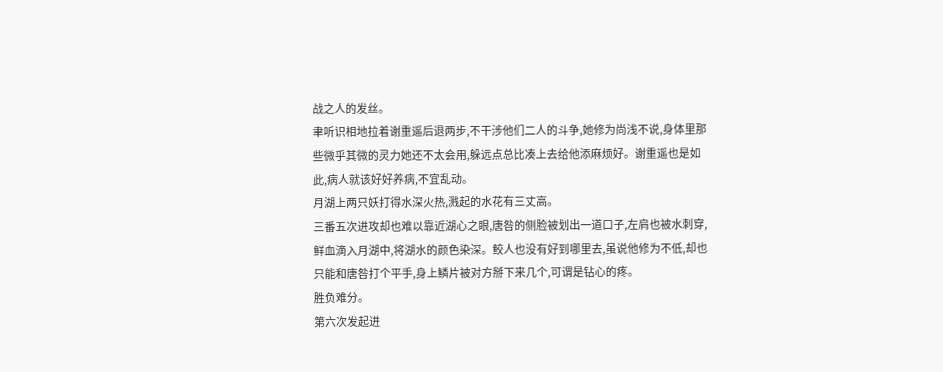战之人的发丝。
聿听识相地拉着谢重遥后退两步,不干涉他们二人的斗争,她修为尚浅不说,身体里那些微乎其微的灵力她还不太会用,躲远点总比凑上去给他添麻烦好。谢重遥也是如此,病人就该好好养病,不宜乱动。
月湖上两只妖打得水深火热,溅起的水花有三丈高。
三番五次进攻却也难以靠近湖心之眼,唐咎的侧脸被划出一道口子,左肩也被水刺穿,鲜血滴入月湖中,将湖水的颜色染深。鲛人也没有好到哪里去,虽说他修为不低,却也只能和唐咎打个平手,身上鳞片被对方掰下来几个,可谓是钻心的疼。
胜负难分。
第六次发起进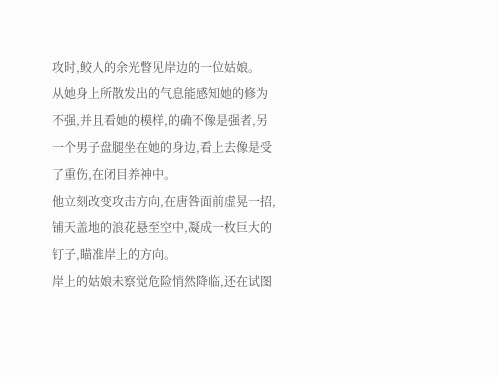攻时,鲛人的余光瞥见岸边的一位姑娘。
从她身上所散发出的气息能感知她的修为不强,并且看她的模样,的确不像是强者,另一个男子盘腿坐在她的身边,看上去像是受了重伤,在闭目养神中。
他立刻改变攻击方向,在唐咎面前虚晃一招,铺天盖地的浪花悬至空中,凝成一枚巨大的钉子,瞄准岸上的方向。
岸上的姑娘未察觉危险悄然降临,还在试图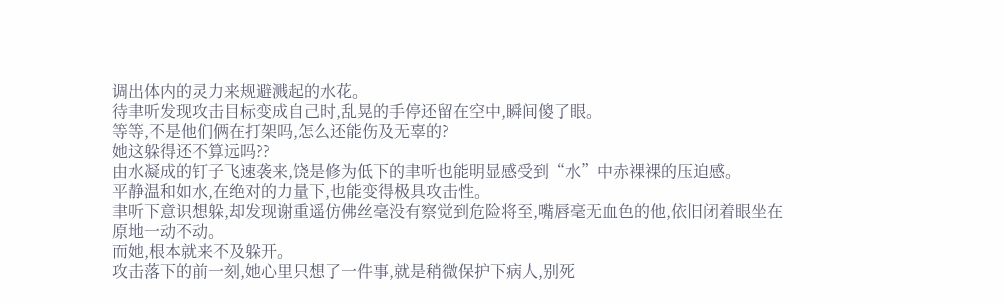调出体内的灵力来规避溅起的水花。
待聿听发现攻击目标变成自己时,乱晃的手停还留在空中,瞬间傻了眼。
等等,不是他们俩在打架吗,怎么还能伤及无辜的?
她这躲得还不算远吗??
由水凝成的钉子飞速袭来,饶是修为低下的聿听也能明显感受到“水”中赤裸裸的压迫感。
平静温和如水,在绝对的力量下,也能变得极具攻击性。
聿听下意识想躲,却发现谢重遥仿佛丝毫没有察觉到危险将至,嘴唇毫无血色的他,依旧闭着眼坐在原地一动不动。
而她,根本就来不及躲开。
攻击落下的前一刻,她心里只想了一件事,就是稍微保护下病人,别死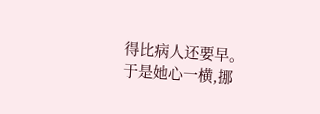得比病人还要早。
于是她心一横,挪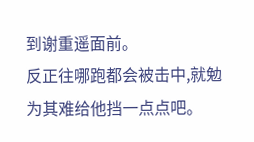到谢重遥面前。
反正往哪跑都会被击中,就勉为其难给他挡一点点吧。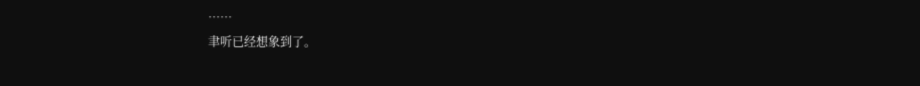……
聿听已经想象到了。